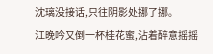沈璃没接话,只往阴影处挪了挪。
江晚吟又倒一杯桂花蜜,沾着醉意摇摇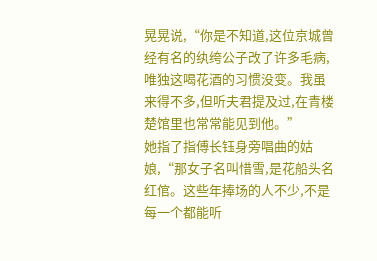晃晃说,“你是不知道,这位京城曾经有名的纨绔公子改了许多毛病,唯独这喝花酒的习惯没变。我虽来得不多,但听夫君提及过,在青楼楚馆里也常常能见到他。”
她指了指傅长钰身旁唱曲的姑娘,“那女子名叫惜雪,是花船头名红倌。这些年捧场的人不少,不是每一个都能听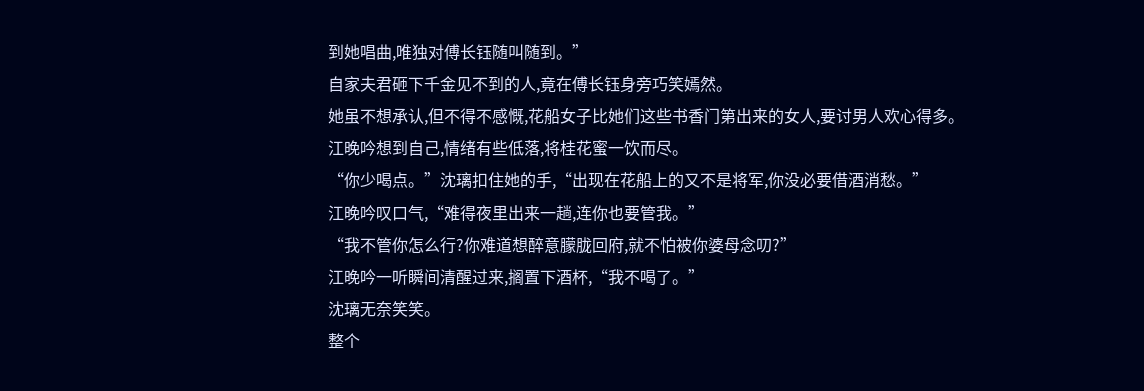到她唱曲,唯独对傅长钰随叫随到。”
自家夫君砸下千金见不到的人,竟在傅长钰身旁巧笑嫣然。
她虽不想承认,但不得不感慨,花船女子比她们这些书香门第出来的女人,要讨男人欢心得多。
江晚吟想到自己,情绪有些低落,将桂花蜜一饮而尽。
“你少喝点。”沈璃扣住她的手,“出现在花船上的又不是将军,你没必要借酒消愁。”
江晚吟叹口气,“难得夜里出来一趟,连你也要管我。”
“我不管你怎么行?你难道想醉意朦胧回府,就不怕被你婆母念叨?”
江晚吟一听瞬间清醒过来,搁置下酒杯,“我不喝了。”
沈璃无奈笑笑。
整个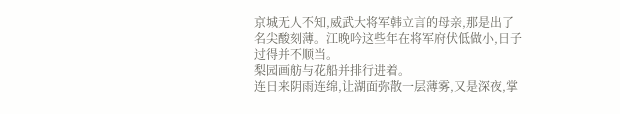京城无人不知,威武大将军韩立言的母亲,那是出了名尖酸刻薄。江晚吟这些年在将军府伏低做小,日子过得并不顺当。
梨园画舫与花船并排行进着。
连日来阴雨连绵,让湖面弥散一层薄雾,又是深夜,掌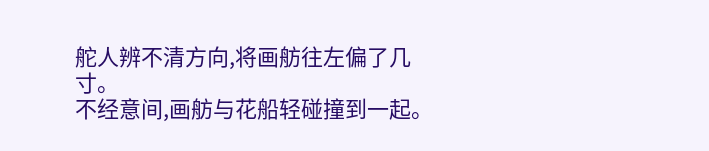舵人辨不清方向,将画舫往左偏了几寸。
不经意间,画舫与花船轻碰撞到一起。